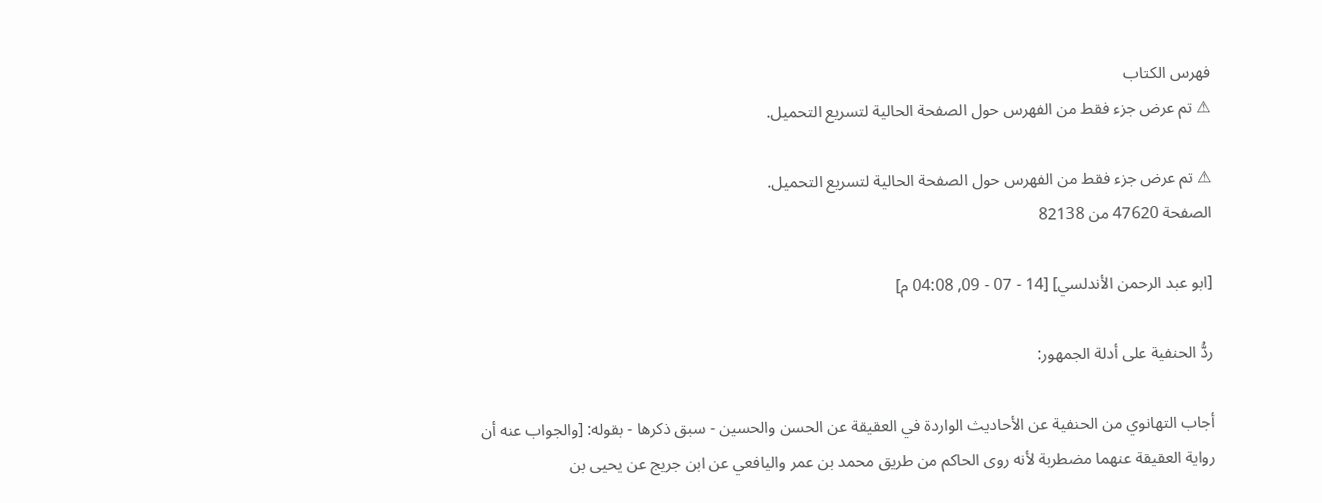فهرس الكتاب
⚠ تم عرض جزء فقط من الفهرس حول الصفحة الحالية لتسريع التحميل.

⚠ تم عرض جزء فقط من الفهرس حول الصفحة الحالية لتسريع التحميل.
الصفحة 47620 من 82138

[ابو عبد الرحمن الأندلسي] [14 - 07 - 09, 04:08 م]

ردُّ الحنفية على أدلة الجمهور:

أجاب التهانوي من الحنفية عن الأحاديث الواردة في العقيقة عن الحسن والحسين - سبق ذكرها - بقوله: [والجواب عنه أن رواية العقيقة عنهما مضطربة لأنه روى الحاكم من طريق محمد بن عمر واليافعي عن ابن جريج عن يحيى بن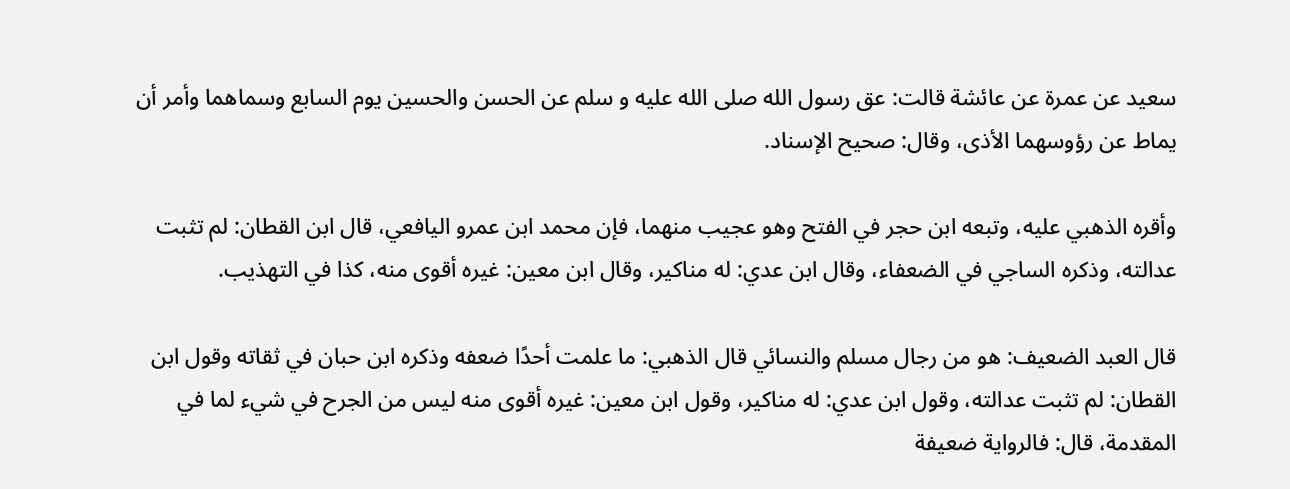سعيد عن عمرة عن عائشة قالت: عق رسول الله صلى الله عليه و سلم عن الحسن والحسين يوم السابع وسماهما وأمر أن يماط عن رؤوسهما الأذى، وقال: صحيح الإسناد.

وأقره الذهبي عليه، وتبعه ابن حجر في الفتح وهو عجيب منهما، فإن محمد ابن عمرو اليافعي، قال ابن القطان: لم تثبت عدالته، وذكره الساجي في الضعفاء، وقال ابن عدي: له مناكير، وقال ابن معين: غيره أقوى منه، كذا في التهذيب.

قال العبد الضعيف: هو من رجال مسلم والنسائي قال الذهبي: ما علمت أحدًا ضعفه وذكره ابن حبان في ثقاته وقول ابن القطان: لم تثبت عدالته، وقول ابن عدي: له مناكير، وقول ابن معين: غيره أقوى منه ليس من الجرح في شيء لما في المقدمة، قال: فالرواية ضعيفة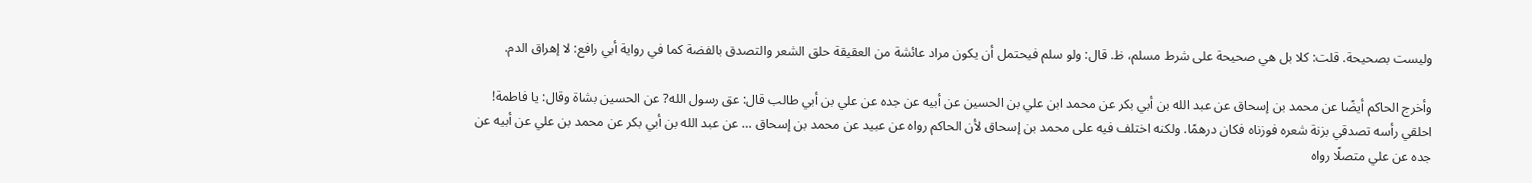وليست بصحيحة. قلت: كلا بل هي صحيحة على شرط مسلم، ظ. قال: ولو سلم فيحتمل أن يكون مراد عائشة من العقيقة حلق الشعر والتصدق بالفضة كما في رواية أبي رافع: لا إهراق الدم.

وأخرج الحاكم أيضًا عن محمد بن إسحاق عن عبد الله بن أبي بكر عن محمد ابن علي بن الحسين عن أبيه عن جده عن علي بن أبي طالب قال: عق رسول الله? عن الحسين بشاة وقال: يا فاطمة! احلقي رأسه تصدقي بزنة شعره فوزناه فكان درهمًا. ولكنه اختلف فيه على محمد بن إسحاق لأن الحاكم رواه عن عبيد عن محمد بن إسحاق … عن عبد الله بن أبي بكر عن محمد بن علي عن أبيه عن جده عن علي متصلًا رواه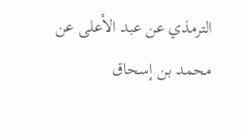الترمذي عن عبد الأعلى عن محمد بن إسحاق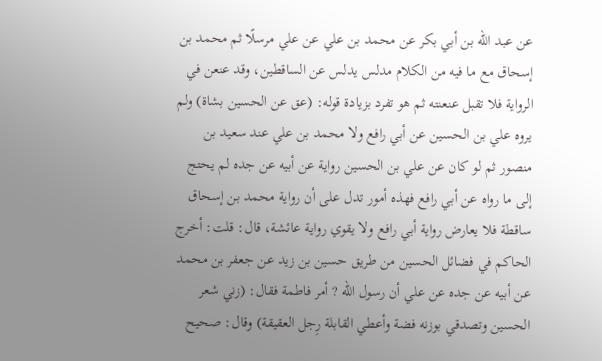عن عبد الله بن أبي بكر عن محمد بن علي عن علي مرسلًا ثم محمد بن إسحاق مع ما فيه من الكلام مدلس يدلس عن الساقطين، وقد عنعن في الرواية فلا تقبل عنعنته ثم هو تفرد بزيادة قوله: (عق عن الحسين بشاة) ولم يروه علي بن الحسين عن أبي رافع ولا محمد بن علي عند سعيد بن منصور ثم لو كان عن علي بن الحسين رواية عن أبيه عن جده لم يحتج إلى ما رواه عن أبي رافع فهذه أمور تدل على أن رواية محمد بن إسحاق ساقطة فلا يعارض رواية أبي رافع ولا يقوي رواية عائشة، قال: قلت: أخرج الحاكم في فضائل الحسين من طريق حسين بن زيد عن جعفر بن محمد عن أبيه عن جده عن علي أن رسول الله ? أمر فاطمة فقال: (زني شعر الحسين وتصدقي بوزنه فضة وأعطي القابلة رِجل العقيقة) وقال: صحيح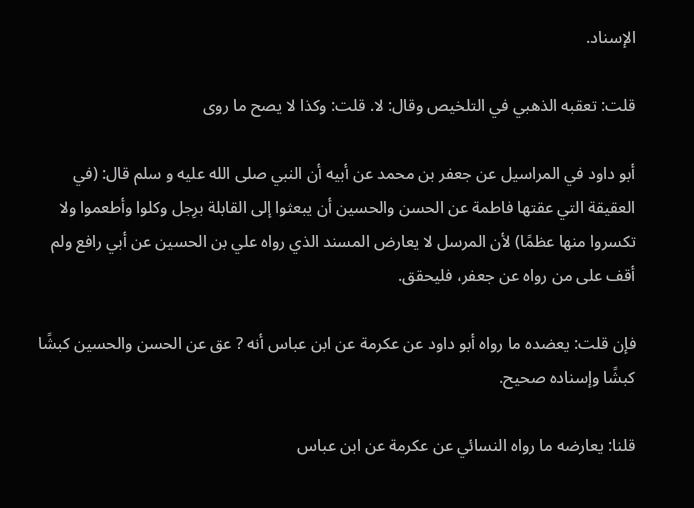الإسناد.

قلت: تعقبه الذهبي في التلخيص وقال: لا. قلت: وكذا لا يصح ما روى

أبو داود في المراسيل عن جعفر بن محمد عن أبيه أن النبي صلى الله عليه و سلم قال: (في العقيقة التي عقتها فاطمة عن الحسن والحسين أن يبعثوا إلى القابلة برِجل وكلوا وأطعموا ولا تكسروا منها عظمًا) لأن المرسل لا يعارض المسند الذي رواه علي بن الحسين عن أبي رافع ولم أقف على من رواه عن جعفر، فليحقق.

فإن قلت: يعضده ما رواه أبو داود عن عكرمة عن ابن عباس أنه ? عق عن الحسن والحسين كبشًا كبشًا وإسناده صحيح.

قلنا: يعارضه ما رواه النسائي عن عكرمة عن ابن عباس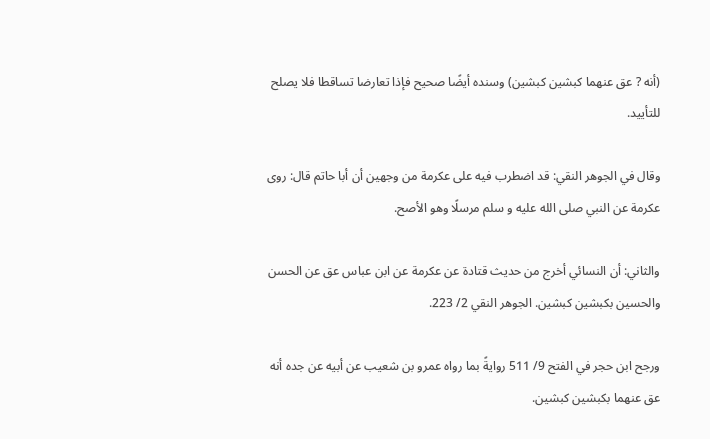(أنه ? عق عنهما كبشين كبشين) وسنده أيضًا صحيح فإذا تعارضا تساقطا فلا يصلح للتأييد.

وقال في الجوهر النقي: قد اضطرب فيه على عكرمة من وجهين أن أبا حاتم قال: روى عكرمة عن النبي صلى الله عليه و سلم مرسلًا وهو الأصح.

والثاني: أن النسائي أخرج من حديث قتادة عن عكرمة عن ابن عباس عق عن الحسن والحسين بكبشين كبشين. الجوهر النقي 2/ 223.

ورجح ابن حجر في الفتح 9/ 511 روايةً بما رواه عمرو بن شعيب عن أبيه عن جده أنه عق عنهما بكبشين كبشين.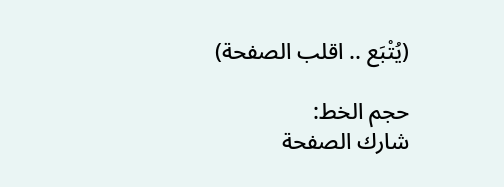(يُتْبَع .. اقلب الصفحة)

حجم الخط:
شارك الصفحة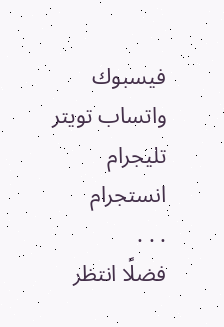فيسبوك واتساب تويتر تليجرام انستجرام
. . .
فضلًا انتظر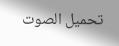تحميل الصوت